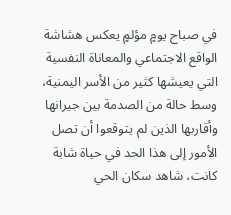في صباح يومٍ مؤلمٍ يعكس هشاشة الواقع الاجتماعي والمعاناة النفسية التي يعيشها كثير من الأسر اليمنية، وسط حالة من الصدمة بين جيرانها وأقاربها الذين لم يتوقعوا أن تصل الأمور إلى هذا الحد في حياة شابة كانت، شاهد سكان الحي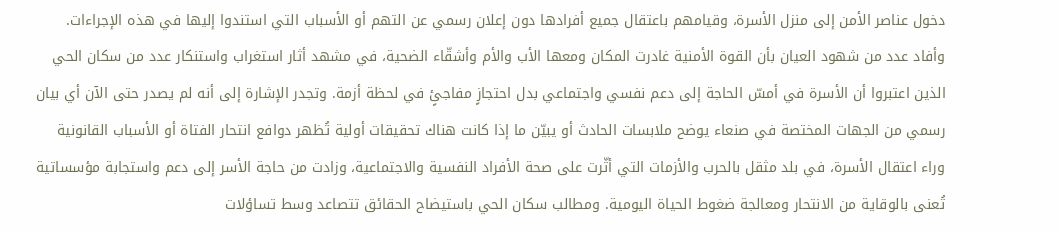دخول عناصر الأمن إلى منزل الأسرة، وقيامهم باعتقال جميع أفرادها دون إعلان رسمي عن التهم أو الأسباب التي استندوا إليها في هذه الإجراءات. وأفاد عدد من شهود العيان بأن القوة الأمنية غادرت المكان ومعها الأب والأم وأشقّاء الضحية، في مشهد أثار استغراب واستنكار عدد من سكان الحي الذين اعتبروا أن الأسرة في أمسّ الحاجة إلى دعم نفسي واجتماعي بدل احتجازٍ مفاجئٍ في لحظة أزمة. وتجدر الإشارة إلى أنه لم يصدر حتى الآن أي بيان رسمي من الجهات المختصة في صنعاء يوضح ملابسات الحادث أو يبيّن ما إذا كانت هناك تحقيقات أولية تُظهر دوافع انتحار الفتاة أو الأسباب القانونية وراء اعتقال الأسرة، في بلد مثقل بالحرب والأزمات التي أثّرت على صحة الأفراد النفسية والاجتماعية، وزادت من حاجة الأسر إلى دعم واستجابة مؤسساتية تُعنى بالوقاية من الانتحار ومعالجة ضغوط الحياة اليومية. ومطالب سكان الحي باستيضاح الحقائق تتصاعد وسط تساؤلات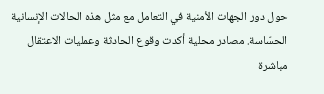حول دور الجهات الأمنية في التعامل مع مثل هذه الحالات الإنسانية الحسّاسة. مصادر محلية أكدت وقوع الحادثة وعمليات الاعتقال مباشرة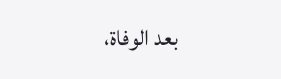بعد الوفاة،